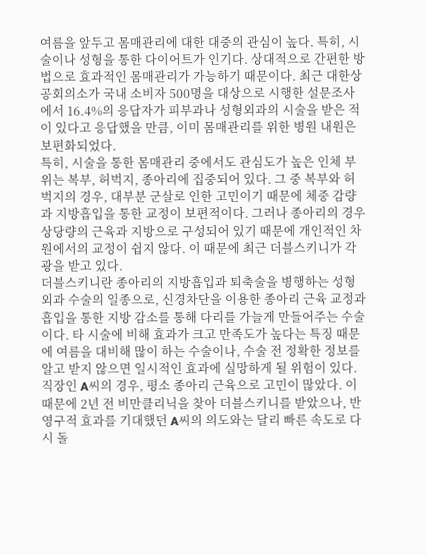여름을 앞두고 몸매관리에 대한 대중의 관심이 높다. 특히, 시술이나 성형을 통한 다이어트가 인기다. 상대적으로 간편한 방법으로 효과적인 몸매관리가 가능하기 때문이다. 최근 대한상공회의소가 국내 소비자 500명을 대상으로 시행한 설문조사에서 16.4%의 응답자가 피부과나 성형외과의 시술을 받은 적이 있다고 응답했을 만큼, 이미 몸매관리를 위한 병원 내원은 보편화되었다.
특히, 시술을 통한 몸매관리 중에서도 관심도가 높은 인체 부위는 복부, 허벅지, 종아리에 집중되어 있다. 그 중 복부와 허벅지의 경우, 대부분 군살로 인한 고민이기 때문에 체중 감량과 지방흡입을 통한 교정이 보편적이다. 그러나 종아리의 경우 상당량의 근육과 지방으로 구성되어 있기 때문에 개인적인 차원에서의 교정이 쉽지 않다. 이 때문에 최근 더블스키니가 각광을 받고 있다.
더블스키니란 종아리의 지방흡입과 퇴축술을 병행하는 성형외과 수술의 일종으로, 신경차단을 이용한 종아리 근육 교정과 흡입을 통한 지방 감소를 통해 다리를 가늘게 만들어주는 수술이다. 타 시술에 비해 효과가 크고 만족도가 높다는 특징 때문에 여름을 대비해 많이 하는 수술이나, 수술 전 정확한 정보를 알고 받지 않으면 일시적인 효과에 실망하게 될 위험이 있다.
직장인 A씨의 경우, 평소 종아리 근육으로 고민이 많았다. 이 때문에 2년 전 비만클리닉을 찾아 더블스키니를 받았으나, 반영구적 효과를 기대했던 A씨의 의도와는 달리 빠른 속도로 다시 돌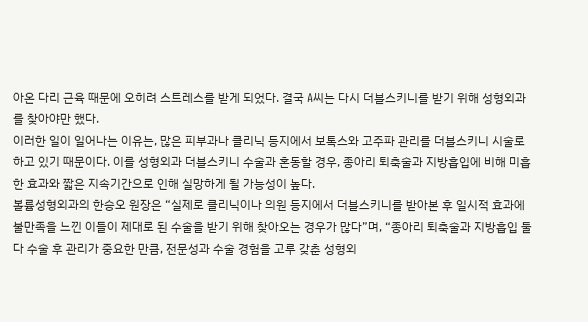아온 다리 근육 때문에 오히려 스트레스를 받게 되었다. 결국 A씨는 다시 더블스키니를 받기 위해 성형외과를 찾아야만 했다.
이러한 일이 일어나는 이유는, 많은 피부과나 클리닉 등지에서 보톡스와 고주파 관리를 더블스키니 시술로 하고 있기 때문이다. 이를 성형외과 더블스키니 수술과 혼동할 경우, 종아리 퇴축술과 지방흡입에 비해 미흡한 효과와 짧은 지속기간으로 인해 실망하게 될 가능성이 높다.
볼륨성형외과의 한승오 원장은 “실제로 클리닉이나 의원 등지에서 더블스키니를 받아본 후 일시적 효과에 불만족을 느낀 이들이 제대로 된 수술을 받기 위해 찾아오는 경우가 많다”며, “종아리 퇴축술과 지방흡입 둘 다 수술 후 관리가 중요한 만큼, 전문성과 수술 경험을 고루 갖춘 성형외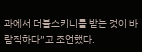과에서 더블스키니를 받는 것이 바람직하다”고 조언했다.